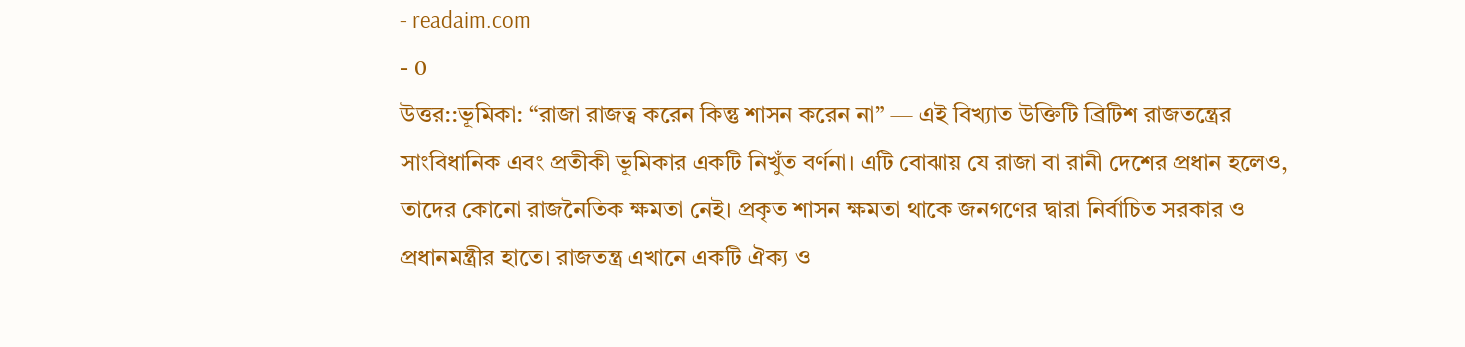- readaim.com
- 0
উত্তর::ভূমিকা: “রাজা রাজত্ব করেন কিন্তু শাসন করেন না” — এই বিখ্যাত উক্তিটি ব্রিটিশ রাজতন্ত্রের সাংবিধানিক এবং প্রতীকী ভূমিকার একটি নিখুঁত বর্ণনা। এটি বোঝায় যে রাজা বা রানী দেশের প্রধান হলেও, তাদের কোনো রাজনৈতিক ক্ষমতা নেই। প্রকৃত শাসন ক্ষমতা থাকে জনগণের দ্বারা নির্বাচিত সরকার ও প্রধানমন্ত্রীর হাতে। রাজতন্ত্র এখানে একটি ঐক্য ও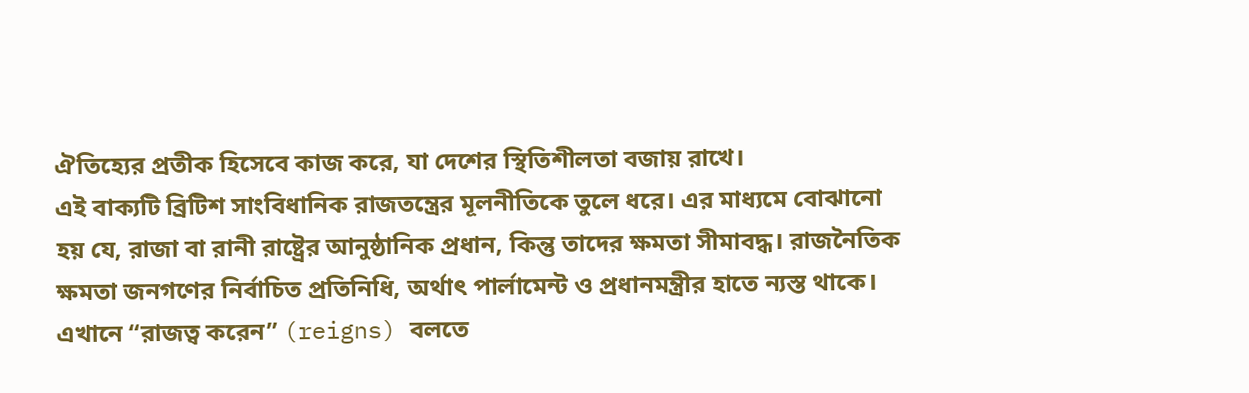ঐতিহ্যের প্রতীক হিসেবে কাজ করে, যা দেশের স্থিতিশীলতা বজায় রাখে।
এই বাক্যটি ব্রিটিশ সাংবিধানিক রাজতন্ত্রের মূলনীতিকে তুলে ধরে। এর মাধ্যমে বোঝানো হয় যে, রাজা বা রানী রাষ্ট্রের আনুষ্ঠানিক প্রধান, কিন্তু তাদের ক্ষমতা সীমাবদ্ধ। রাজনৈতিক ক্ষমতা জনগণের নির্বাচিত প্রতিনিধি, অর্থাৎ পার্লামেন্ট ও প্রধানমন্ত্রীর হাতে ন্যস্ত থাকে। এখানে “রাজত্ব করেন” (reigns) বলতে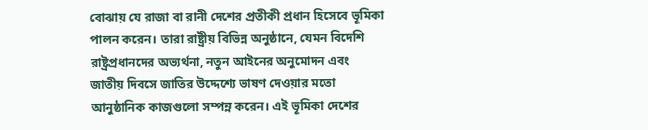বোঝায় যে রাজা বা রানী দেশের প্রতীকী প্রধান হিসেবে ভূমিকা পালন করেন। তারা রাষ্ট্রীয় বিভিন্ন অনুষ্ঠানে, যেমন বিদেশি রাষ্ট্রপ্রধানদের অভ্যর্থনা, নতুন আইনের অনুমোদন এবং জাতীয় দিবসে জাতির উদ্দেশ্যে ভাষণ দেওয়ার মতো আনুষ্ঠানিক কাজগুলো সম্পন্ন করেন। এই ভূমিকা দেশের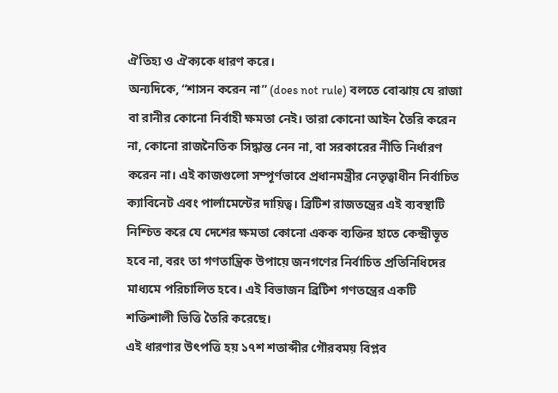ঐতিহ্য ও ঐক্যকে ধারণ করে।
অন্যদিকে, “শাসন করেন না” (does not rule) বলতে বোঝায় যে রাজা বা রানীর কোনো নির্বাহী ক্ষমতা নেই। তারা কোনো আইন তৈরি করেন না, কোনো রাজনৈতিক সিদ্ধান্ত নেন না, বা সরকারের নীতি নির্ধারণ করেন না। এই কাজগুলো সম্পূর্ণভাবে প্রধানমন্ত্রীর নেতৃত্বাধীন নির্বাচিত ক্যাবিনেট এবং পার্লামেন্টের দায়িত্ব। ব্রিটিশ রাজতন্ত্রের এই ব্যবস্থাটি নিশ্চিত করে যে দেশের ক্ষমতা কোনো একক ব্যক্তির হাতে কেন্দ্রীভূত হবে না, বরং তা গণতান্ত্রিক উপায়ে জনগণের নির্বাচিত প্রতিনিধিদের মাধ্যমে পরিচালিত হবে। এই বিভাজন ব্রিটিশ গণতন্ত্রের একটি শক্তিশালী ভিত্তি তৈরি করেছে।
এই ধারণার উৎপত্তি হয় ১৭শ শতাব্দীর গৌরবময় বিপ্লব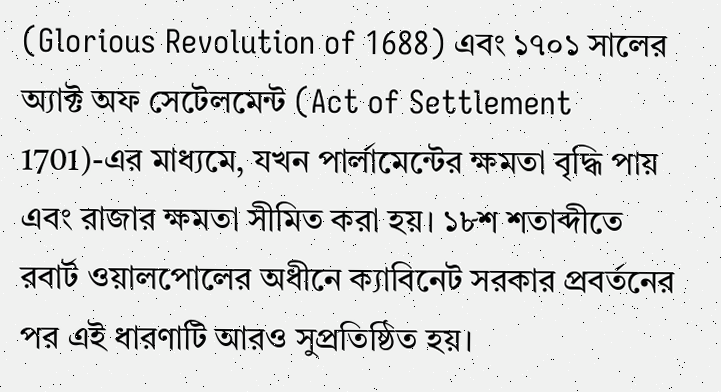(Glorious Revolution of 1688) এবং ১৭০১ সালের অ্যাক্ট অফ সেটেলমেন্ট (Act of Settlement 1701)-এর মাধ্যমে, যখন পার্লামেন্টের ক্ষমতা বৃদ্ধি পায় এবং রাজার ক্ষমতা সীমিত করা হয়। ১৮শ শতাব্দীতে রবার্ট ওয়ালপোলের অধীনে ক্যাবিনেট সরকার প্রবর্তনের পর এই ধারণাটি আরও সুপ্রতিষ্ঠিত হয়।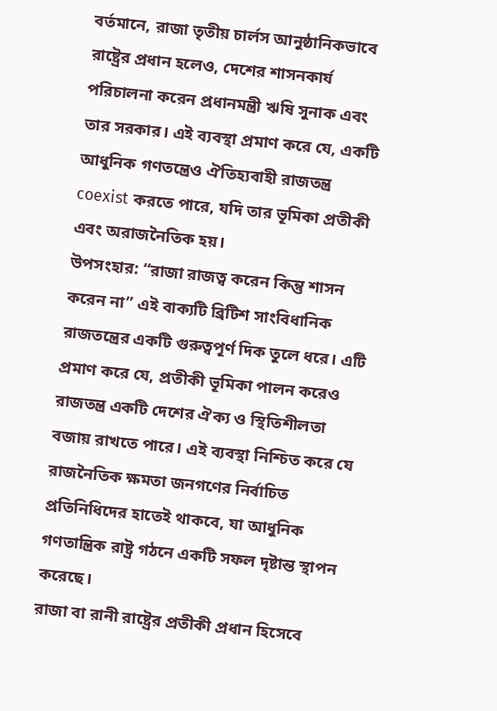বর্তমানে, রাজা তৃতীয় চার্লস আনুষ্ঠানিকভাবে রাষ্ট্রের প্রধান হলেও, দেশের শাসনকার্য পরিচালনা করেন প্রধানমন্ত্রী ঋষি সুনাক এবং তার সরকার। এই ব্যবস্থা প্রমাণ করে যে, একটি আধুনিক গণতন্ত্রেও ঐতিহ্যবাহী রাজতন্ত্র coexist করতে পারে, যদি তার ভূমিকা প্রতীকী এবং অরাজনৈতিক হয়।
উপসংহার: “রাজা রাজত্ব করেন কিন্তু শাসন করেন না” এই বাক্যটি ব্রিটিশ সাংবিধানিক রাজতন্ত্রের একটি গুরুত্বপূর্ণ দিক তুলে ধরে। এটি প্রমাণ করে যে, প্রতীকী ভূমিকা পালন করেও রাজতন্ত্র একটি দেশের ঐক্য ও স্থিতিশীলতা বজায় রাখতে পারে। এই ব্যবস্থা নিশ্চিত করে যে রাজনৈতিক ক্ষমতা জনগণের নির্বাচিত প্রতিনিধিদের হাতেই থাকবে, যা আধুনিক গণতান্ত্রিক রাষ্ট্র গঠনে একটি সফল দৃষ্টান্ত স্থাপন করেছে।
রাজা বা রানী রাষ্ট্রের প্রতীকী প্রধান হিসেবে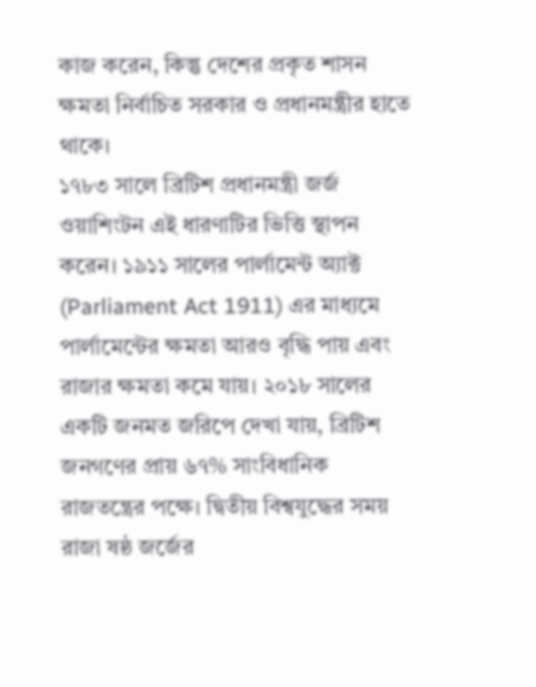কাজ করেন, কিন্তু দেশের প্রকৃত শাসন ক্ষমতা নির্বাচিত সরকার ও প্রধানমন্ত্রীর হাতে থাকে।
১৭৮৩ সালে ব্রিটিশ প্রধানমন্ত্রী জর্জ ওয়াশিংটন এই ধারণাটির ভিত্তি স্থাপন করেন। ১৯১১ সালের পার্লামেন্ট অ্যাক্ট (Parliament Act 1911) এর মাধ্যমে পার্লামেন্টের ক্ষমতা আরও বৃদ্ধি পায় এবং রাজার ক্ষমতা কমে যায়। ২০১৮ সালের একটি জনমত জরিপে দেখা যায়, ব্রিটিশ জনগণের প্রায় ৬৭% সাংবিধানিক রাজতন্ত্রের পক্ষে। দ্বিতীয় বিশ্বযুদ্ধের সময় রাজা ষষ্ঠ জর্জের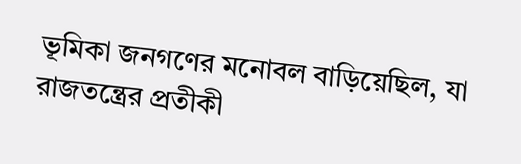ভূমিকা জনগণের মনোবল বাড়িয়েছিল, যা রাজতন্ত্রের প্রতীকী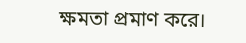ক্ষমতা প্রমাণ করে।